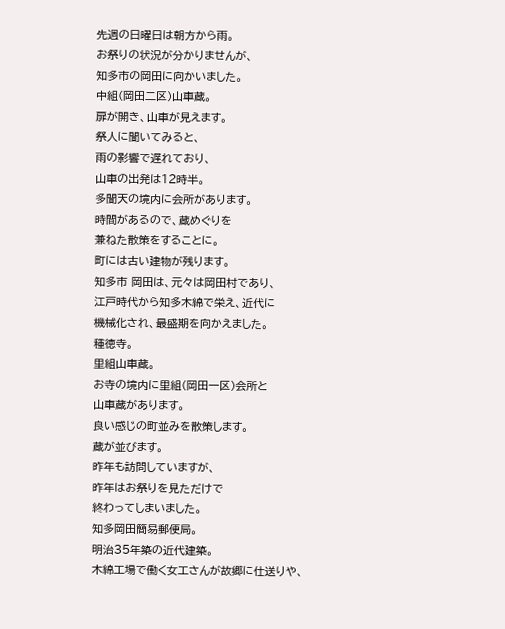先週の日曜日は朝方から雨。
お祭りの状況が分かりませんが、
知多市の岡田に向かいました。
中組(岡田二区)山車蔵。
扉が開き、山車が見えます。
祭人に聞いてみると、
雨の影響で遅れており、
山車の出発は12時半。
多聞天の境内に会所があります。
時間があるので、蔵めぐりを
兼ねた散策をすることに。
町には古い建物が残ります。
知多市 岡田は、元々は岡田村であり、
江戸時代から知多木綿で栄え、近代に
機械化され、最盛期を向かえました。
種徳寺。
里組山車蔵。
お寺の境内に里組(岡田一区)会所と
山車蔵があります。
良い感じの町並みを散策します。
蔵が並びます。
昨年も訪問していますが、
昨年はお祭りを見ただけで
終わってしまいました。
知多岡田簡易郵便局。
明治35年築の近代建築。
木綿工場で働く女工さんが故郷に仕送りや、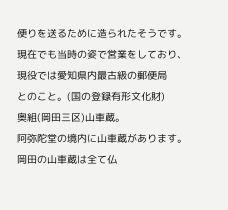便りを送るために造られたそうです。
現在でも当時の姿で営業をしており、
現役では愛知県内最古級の郵便局
とのこと。(国の登録有形文化財)
奥組(岡田三区)山車蔵。
阿弥陀堂の境内に山車蔵があります。
岡田の山車蔵は全て仏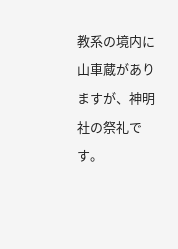教系の境内に
山車蔵がありますが、神明社の祭礼です。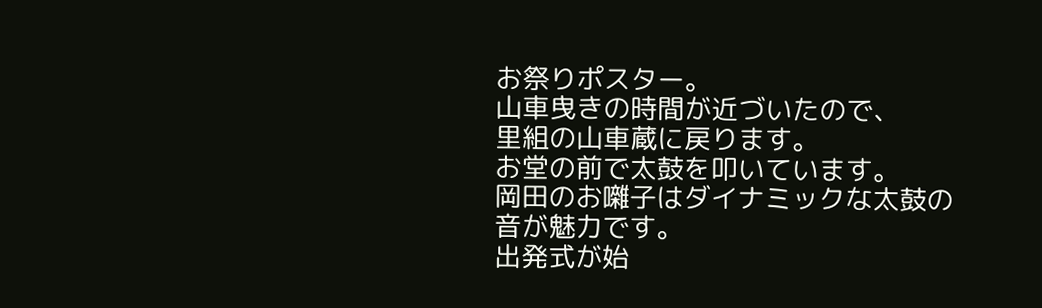お祭りポスター。
山車曳きの時間が近づいたので、
里組の山車蔵に戻ります。
お堂の前で太鼓を叩いています。
岡田のお囃子はダイナミックな太鼓の
音が魅力です。
出発式が始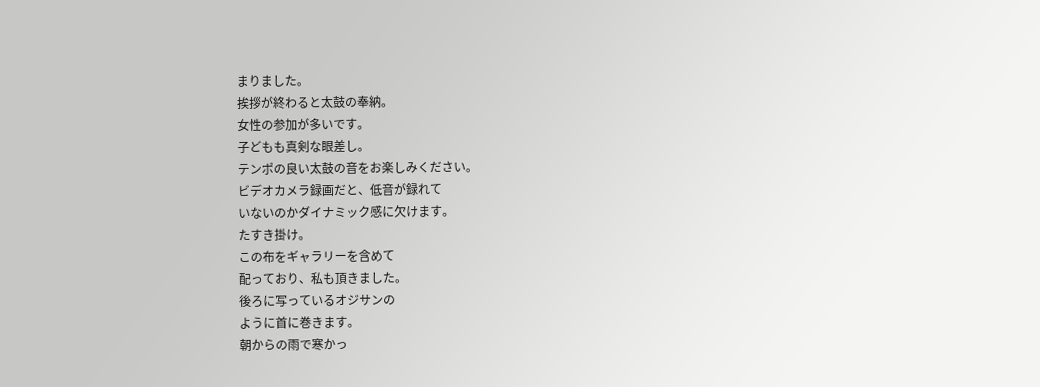まりました。
挨拶が終わると太鼓の奉納。
女性の参加が多いです。
子どもも真剣な眼差し。
テンポの良い太鼓の音をお楽しみください。
ビデオカメラ録画だと、低音が録れて
いないのかダイナミック感に欠けます。
たすき掛け。
この布をギャラリーを含めて
配っており、私も頂きました。
後ろに写っているオジサンの
ように首に巻きます。
朝からの雨で寒かっ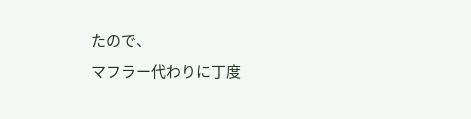たので、
マフラー代わりに丁度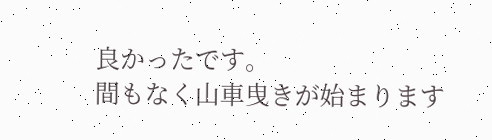良かったです。
間もなく山車曳きが始まります